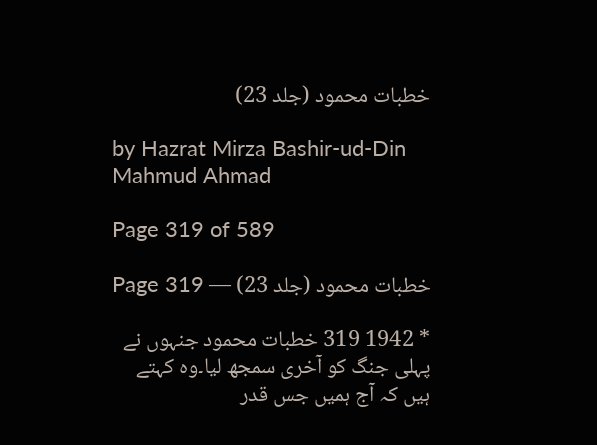خطبات محمود (جلد 23)

by Hazrat Mirza Bashir-ud-Din Mahmud Ahmad

Page 319 of 589

خطبات محمود (جلد 23) — Page 319

* 1942 319 خطبات محمود جنہوں نے پہلی جنگ کو آخری سمجھ لیا۔وہ کہتے ہیں کہ آج ہمیں جس قدر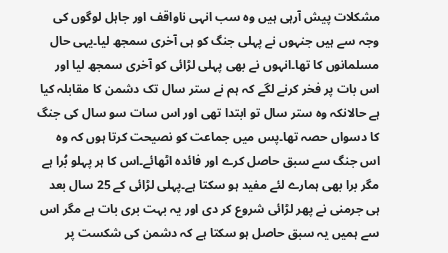مشکلات پیش آرہی ہیں وہ سب انہی ناواقف اور جاہل لوگوں کی وجہ سے ہیں جنہوں نے پہلی جنگ کو ہی آخری سمجھ لیا۔یہی حال مسلمانوں کا تھا۔انہوں نے بھی پہلی لڑائی کو آخری سمجھ لیا اور اس بات پر فخر کرنے لگے کہ ہم نے ستر سال تک دشمن کا مقابلہ کیا ہے حالانکہ وہ ستر سال تو ابتدا تھی اور اس سات سو سال کی جنگ کا دسواں حصہ تھا۔پس میں جماعت کو نصیحت کرتا ہوں کہ وہ اس جنگ سے سبق حاصل کرے اور فائدہ اٹھائے۔اس کا ہر پہلو بُرا ہے مگر برا بھی ہمارے لئے مفید ہو سکتا ہے۔پہلی لڑائی کے 25 سال بعد ہی جرمنی نے پھر لڑائی شروع کر دی اور یہ بہت بری بات ہے مگر اس سے ہمیں یہ سبق حاصل ہو سکتا ہے کہ دشمن کی شکست پر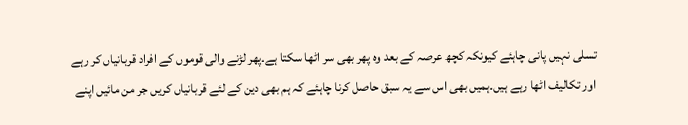تسلی نہیں پانی چاہئے کیونکہ کچھ عرصہ کے بعد وہ پھر بھی سر اٹھا سکتا ہے۔پھر لڑنے والی قوموں کے افراد قربانیاں کر رہے اور تکالیف اٹھا رہے ہیں۔ہمیں بھی اس سے یہ سبق حاصل کرنا چاہئے کہ ہم بھی دین کے لئے قربانیاں کریں جر من مائیں اپنے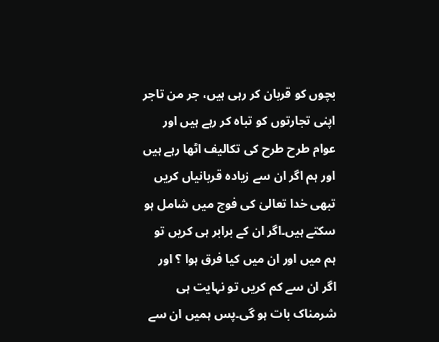بچوں کو قربان کر رہی ہیں، جر من تاجر اپنی تجارتوں کو تباہ کر رہے ہیں اور عوام طرح طرح کی تکالیف اٹھا رہے ہیں اور ہم اگر ان سے زیادہ قربانیاں کریں تبھی خدا تعالیٰ کی فوج میں شامل ہو سکتے ہیں۔اگر ان کے برابر ہی کریں تو ہم میں اور ان میں کیا فرق ہوا ؟ اور اگر ان سے کم کریں تو نہایت ہی شرمناک بات ہو گی۔پس ہمیں ان سے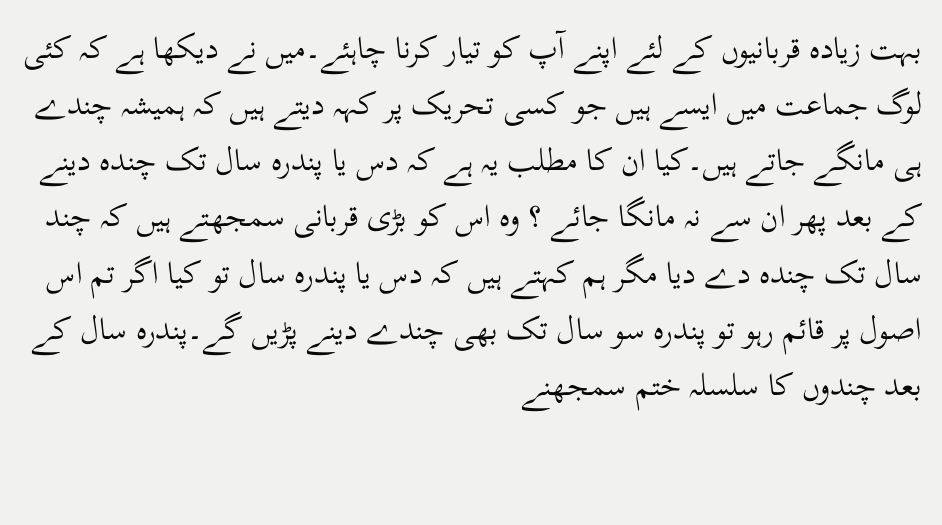بہت زیادہ قربانیوں کے لئے اپنے آپ کو تیار کرنا چاہئے۔میں نے دیکھا ہے کہ کئی لوگ جماعت میں ایسے ہیں جو کسی تحریک پر کہہ دیتے ہیں کہ ہمیشہ چندے ہی مانگے جاتے ہیں۔کیا ان کا مطلب یہ ہے کہ دس یا پندرہ سال تک چندہ دینے کے بعد پھر ان سے نہ مانگا جائے ؟ وہ اس کو بڑی قربانی سمجھتے ہیں کہ چند سال تک چندہ دے دیا مگر ہم کہتے ہیں کہ دس یا پندرہ سال تو کیا اگر تم اس اصول پر قائم رہو تو پندرہ سو سال تک بھی چندے دینے پڑیں گے۔پندرہ سال کے بعد چندوں کا سلسلہ ختم سمجھنے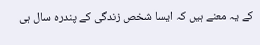کے یہ معنے ہیں کہ ایسا شخص زندگی کے پندرہ سال ہی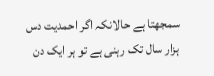سمجھتا ہے حالانکہ اگر احمدیت دس ہزار سال تک رہنی ہے تو ہر ایک دن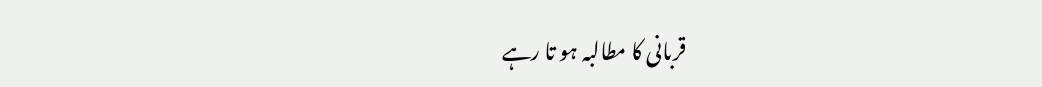قربانی کا مطالبہ ہو تا رہے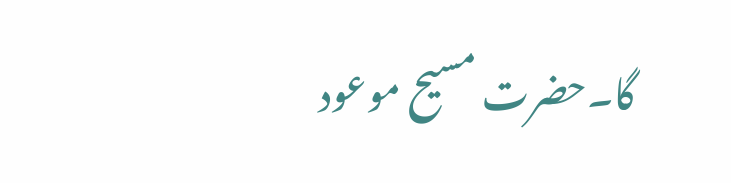گا۔حضرت مسیح موعود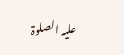علیہ الصلوۃ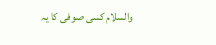والسلام کسی صوفی کا یہ